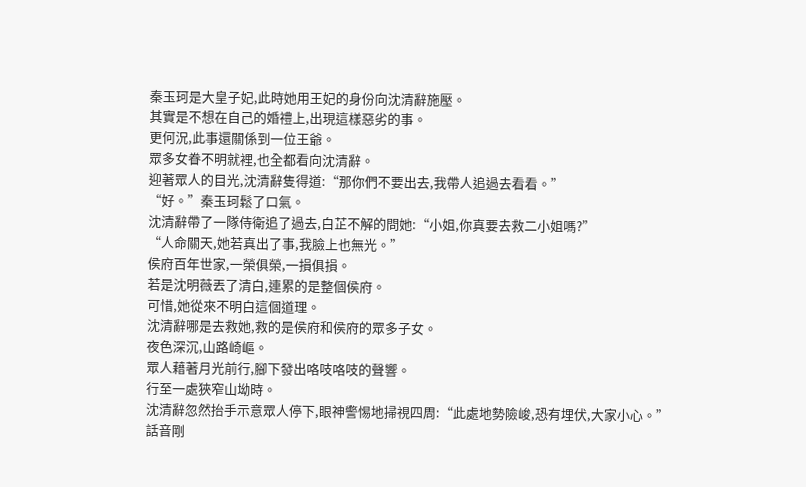秦玉珂是大皇子妃,此時她用王妃的身份向沈清辭施壓。
其實是不想在自己的婚禮上,出現這樣惡劣的事。
更何況,此事還關係到一位王爺。
眾多女眷不明就裡,也全都看向沈清辭。
迎著眾人的目光,沈清辭隻得道:“那你們不要出去,我帶人追過去看看。”
“好。”秦玉珂鬆了口氣。
沈清辭帶了一隊侍衛追了過去,白芷不解的問她:“小姐,你真要去救二小姐嗎?”
“人命關天,她若真出了事,我臉上也無光。”
侯府百年世家,一榮俱榮,一損俱損。
若是沈明薇丟了清白,連累的是整個侯府。
可惜,她從來不明白這個道理。
沈清辭哪是去救她,救的是侯府和侯府的眾多子女。
夜色深沉,山路崎嶇。
眾人藉著月光前行,腳下發出咯吱咯吱的聲響。
行至一處狹窄山坳時。
沈清辭忽然抬手示意眾人停下,眼神警惕地掃視四周:“此處地勢險峻,恐有埋伏,大家小心。”
話音剛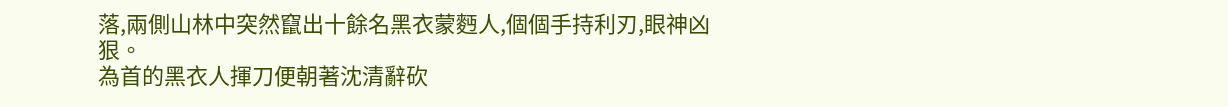落,兩側山林中突然竄出十餘名黑衣蒙麪人,個個手持利刃,眼神凶狠。
為首的黑衣人揮刀便朝著沈清辭砍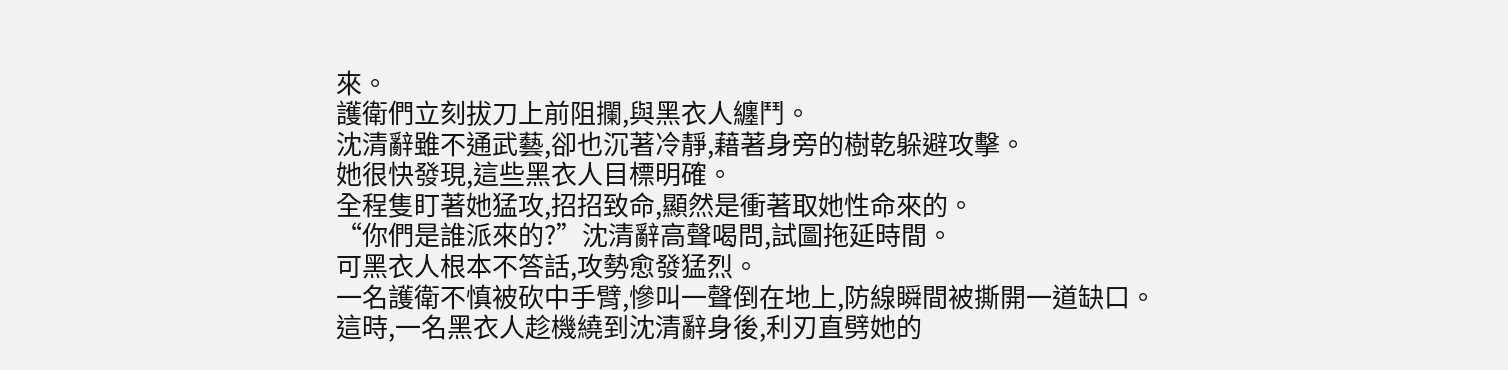來。
護衛們立刻拔刀上前阻攔,與黑衣人纏鬥。
沈清辭雖不通武藝,卻也沉著冷靜,藉著身旁的樹乾躲避攻擊。
她很快發現,這些黑衣人目標明確。
全程隻盯著她猛攻,招招致命,顯然是衝著取她性命來的。
“你們是誰派來的?”沈清辭高聲喝問,試圖拖延時間。
可黑衣人根本不答話,攻勢愈發猛烈。
一名護衛不慎被砍中手臂,慘叫一聲倒在地上,防線瞬間被撕開一道缺口。
這時,一名黑衣人趁機繞到沈清辭身後,利刃直劈她的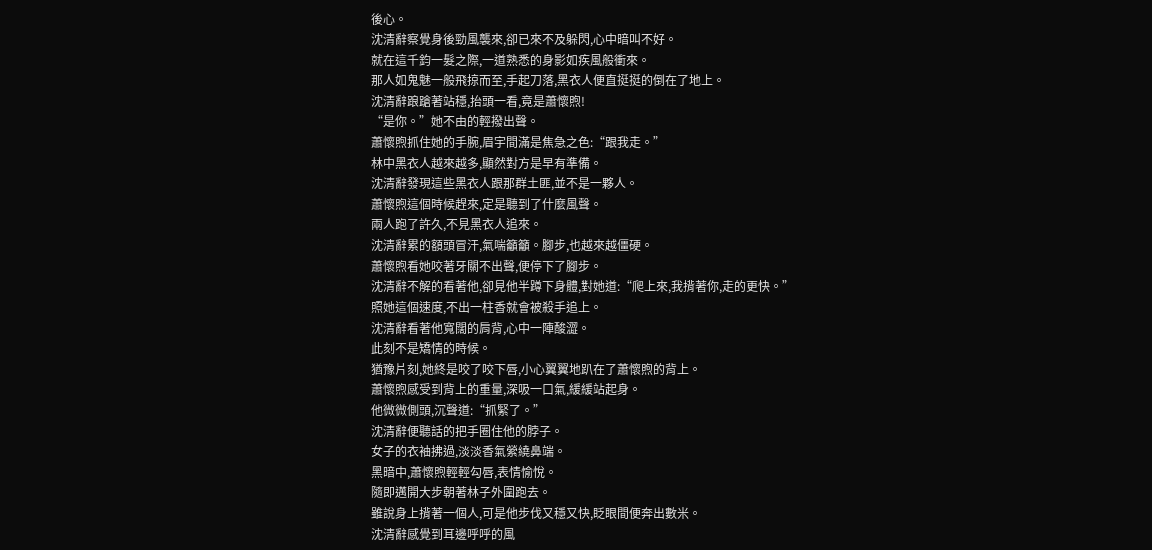後心。
沈清辭察覺身後勁風襲來,卻已來不及躲閃,心中暗叫不好。
就在這千鈞一髮之際,一道熟悉的身影如疾風般衝來。
那人如鬼魅一般飛掠而至,手起刀落,黑衣人便直挺挺的倒在了地上。
沈清辭踉蹌著站穩,抬頭一看,竟是蕭懷煦!
“是你。”她不由的輕撥出聲。
蕭懷煦抓住她的手腕,眉宇間滿是焦急之色:“跟我走。”
林中黑衣人越來越多,顯然對方是早有準備。
沈清辭發現這些黑衣人跟那群土匪,並不是一夥人。
蕭懷煦這個時候趕來,定是聽到了什麼風聲。
兩人跑了許久,不見黑衣人追來。
沈清辭累的額頭冒汗,氣喘籲籲。腳步,也越來越僵硬。
蕭懷煦看她咬著牙關不出聲,便停下了腳步。
沈清辭不解的看著他,卻見他半蹲下身體,對她道:“爬上來,我揹著你,走的更快。”
照她這個速度,不出一柱香就會被殺手追上。
沈清辭看著他寬闊的肩背,心中一陣酸澀。
此刻不是矯情的時候。
猶豫片刻,她終是咬了咬下唇,小心翼翼地趴在了蕭懷煦的背上。
蕭懷煦感受到背上的重量,深吸一口氣,緩緩站起身。
他微微側頭,沉聲道:“抓緊了。”
沈清辭便聽話的把手圈住他的脖子。
女子的衣袖拂過,淡淡香氣縈繞鼻端。
黑暗中,蕭懷煦輕輕勾唇,表情愉悅。
隨即邁開大步朝著林子外圍跑去。
雖說身上揹著一個人,可是他步伐又穩又快,眨眼間便奔出數米。
沈清辭感覺到耳邊呼呼的風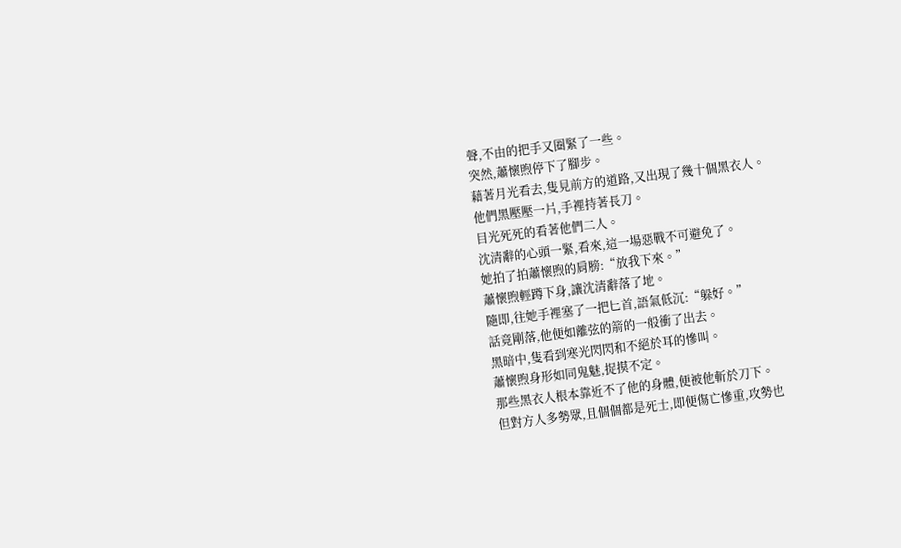聲,不由的把手又圈緊了一些。
突然,蕭懷煦停下了腳步。
藉著月光看去,隻見前方的道路,又出現了幾十個黑衣人。
他們黑壓壓一片,手裡持著長刀。
目光死死的看著他們二人。
沈清辭的心頭一緊,看來,這一場惡戰不可避免了。
她拍了拍蕭懷煦的肩膀:“放我下來。”
蕭懷煦輕蹲下身,讓沈清辭落了地。
隨即,往她手裡塞了一把匕首,語氣低沉:“躲好。”
話竟剛落,他便如離弦的箭的一般衝了出去。
黑暗中,隻看到寒光閃閃和不絕於耳的慘叫。
蕭懷煦身形如同鬼魅,捉摸不定。
那些黑衣人根本靠近不了他的身體,便被他斬於刀下。
但對方人多勢眾,且個個都是死士,即便傷亡慘重,攻勢也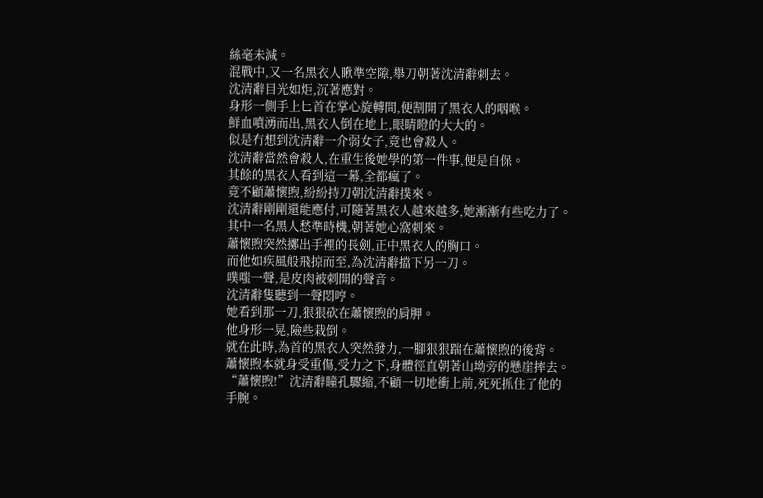絲毫未減。
混戰中,又一名黑衣人瞅準空隙,舉刀朝著沈清辭刺去。
沈清辭目光如炬,沉著應對。
身形一側手上匕首在掌心旋轉間,便割開了黑衣人的咽喉。
鮮血噴湧而出,黑衣人倒在地上,眼睛瞪的大大的。
似是冇想到沈清辭一介弱女子,竟也會殺人。
沈清辭當然會殺人,在重生後她學的第一件事,便是自保。
其餘的黑衣人看到這一幕,全都瘋了。
竟不顧蕭懷煦,紛紛持刀朝沈清辭撲來。
沈清辭剛剛還能應付,可隨著黑衣人越來越多,她漸漸有些吃力了。
其中一名黑人愁準時機,朝著她心窩刺來。
蕭懷煦突然擲出手裡的長劍,正中黑衣人的胸口。
而他如疾風般飛掠而至,為沈清辭擋下另一刀。
噗嗤一聲,是皮肉被刺開的聲音。
沈清辭隻聽到一聲悶哼。
她看到那一刀,狠狠砍在蕭懷煦的肩胛。
他身形一晃,險些栽倒。
就在此時,為首的黑衣人突然發力,一腳狠狠踹在蕭懷煦的後背。
蕭懷煦本就身受重傷,受力之下,身體徑直朝著山坳旁的懸崖摔去。
“蕭懷煦!”沈清辭瞳孔驟縮,不顧一切地衝上前,死死抓住了他的手腕。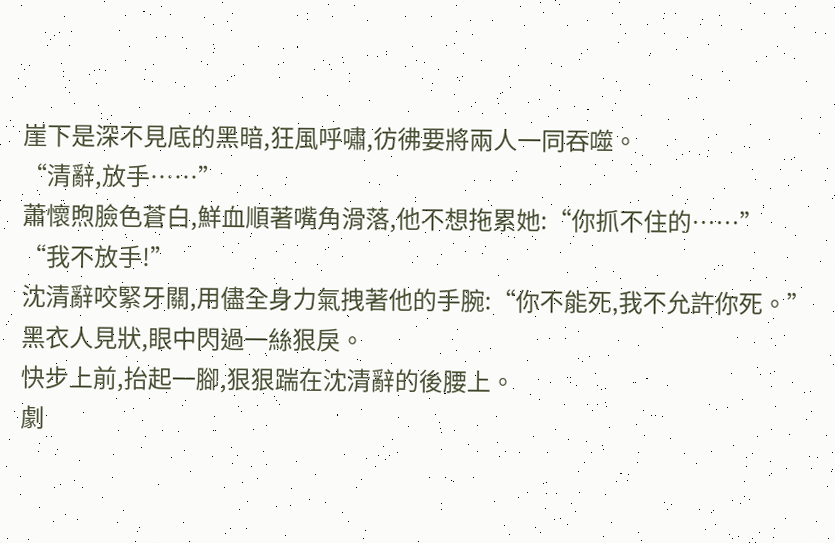崖下是深不見底的黑暗,狂風呼嘯,彷彿要將兩人一同吞噬。
“清辭,放手……”
蕭懷煦臉色蒼白,鮮血順著嘴角滑落,他不想拖累她:“你抓不住的……”
“我不放手!”
沈清辭咬緊牙關,用儘全身力氣拽著他的手腕:“你不能死,我不允許你死。”
黑衣人見狀,眼中閃過一絲狠戾。
快步上前,抬起一腳,狠狠踹在沈清辭的後腰上。
劇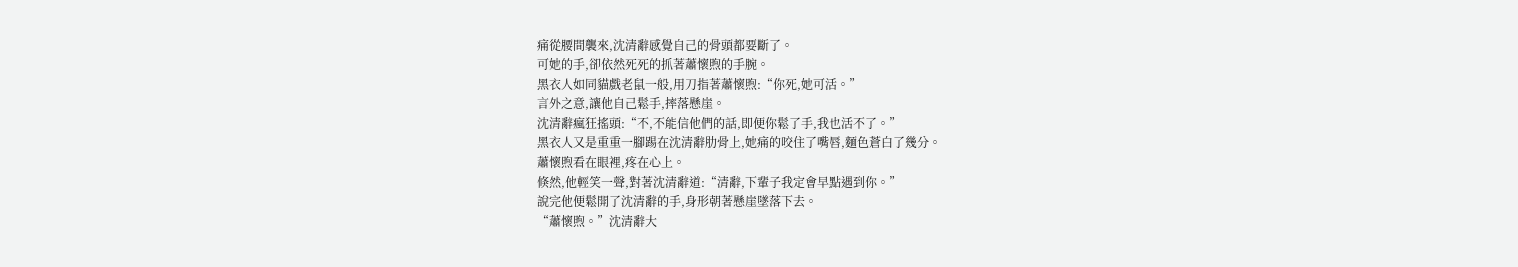痛從腰間襲來,沈清辭感覺自己的骨頭都要斷了。
可她的手,卻依然死死的抓著蕭懷煦的手腕。
黑衣人如同貓戲老鼠一般,用刀指著蕭懷煦:“你死,她可活。”
言外之意,讓他自己鬆手,摔落懸崖。
沈清辭瘋狂搖頭:“不,不能信他們的話,即便你鬆了手,我也活不了。”
黑衣人又是重重一腳踢在沈清辭肋骨上,她痛的咬住了嘴唇,麵色蒼白了幾分。
蕭懷煦看在眼裡,疼在心上。
倏然,他輕笑一聲,對著沈清辭道:“清辭,下輩子我定會早點遇到你。”
說完他便鬆開了沈清辭的手,身形朝著懸崖墜落下去。
“蕭懷煦。”沈清辭大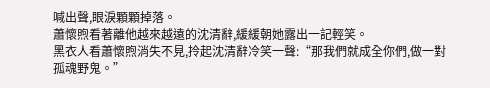喊出聲,眼淚顆顆掉落。
蕭懷煦看著離他越來越遠的沈清辭,緩緩朝她露出一記輕笑。
黑衣人看蕭懷煦消失不見,拎起沈清辭冷笑一聲:“那我們就成全你們,做一對孤魂野鬼。”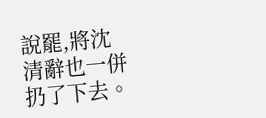說罷,將沈清辭也一併扔了下去。